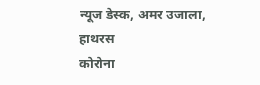न्यूज डेस्क, अमर उजाला, हाथरस
कोरोना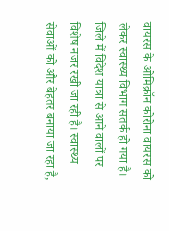वायरस के ओमिक्रॉन कोरोना वायरस को लेकर स्वास्थ्य विभाग सतर्क हो गया है। जिले में विदेश यात्रा से आने वालों पर विशेष नजर रखी जा रही है। स्वास्थ्य सेवाओं को और बेहतर बनाया जा रहा है,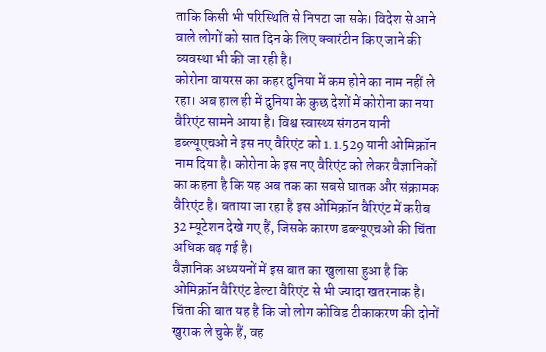ताकि किसी भी परिस्थिति से निपटा जा सके। विदेश से आने वाले लोगों को सात दिन के लिए क्वारंटीन किए जाने की व्यवस्था भी की जा रही है।
कोरोना वायरस का कहर दुनिया में कम होने का नाम नहीं ले रहा। अब हाल ही में दुनिया के कुछ देशों में कोरोना का नया वैरिएंट सामने आया है। विश्व स्वास्थ्य संगठन यानी डब्ल्यूएचओ ने इस नए वैरिएंट को 1.1.529 यानी ओमिक्रॉन नाम दिया है। कोरोना के इस नए वैरिएंट को लेकर वैज्ञानिकों का कहना है कि यह अब तक का सबसे घातक और संक्रामक वैरिएंट है। बताया जा रहा है इस ओमिक्रॉन वैरिएंट में करीब 32 म्यूटेशन देखे गए हैं, जिसके कारण डब्ल्यूएचओ की चिंता अधिक बढ़ गई है।
वैज्ञानिक अध्ययनों में इस बात का खुलासा हुआ है कि ओमिक्रॉन वैरिएंट डेल्टा वैरिएंट से भी ज्यादा खतरनाक है। चिंता की बात यह है कि जो लोग कोविड टीकाकरण की दोनों खुराक ले चुके हैं, वह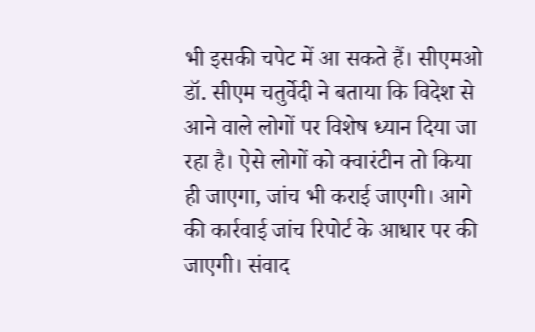भी इसकी चपेट में आ सकते हैं। सीएमओ डॉ. सीएम चतुर्वेदी ने बताया कि विदेश से आने वाले लोगों पर विशेष ध्यान दिया जा रहा है। ऐसे लोगों को क्वारंटीन तो किया ही जाएगा, जांच भी कराई जाएगी। आगे की कार्रवाई जांच रिपोर्ट के आधार पर की जाएगी। संवाद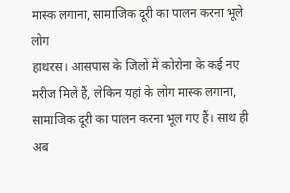मास्क लगाना, सामाजिक दूरी का पालन करना भूले लोग
हाथरस। आसपास के जिलों में कोरोना के कई नए मरीज मिले हैं, लेकिन यहां के लोग मास्क लगाना, सामाजिक दूरी का पालन करना भूल गए हैं। साथ ही अब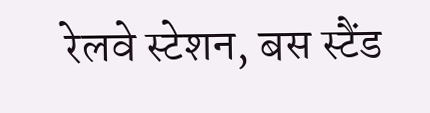रेलवे स्टेशन, बस स्टैंड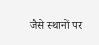जैसे स्थानों पर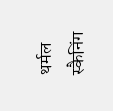थर्मल स्कैनिंग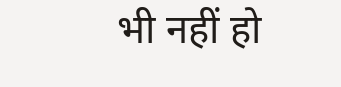भी नहीं हो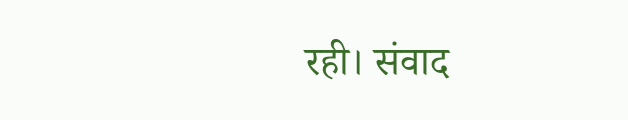रही। संवाद